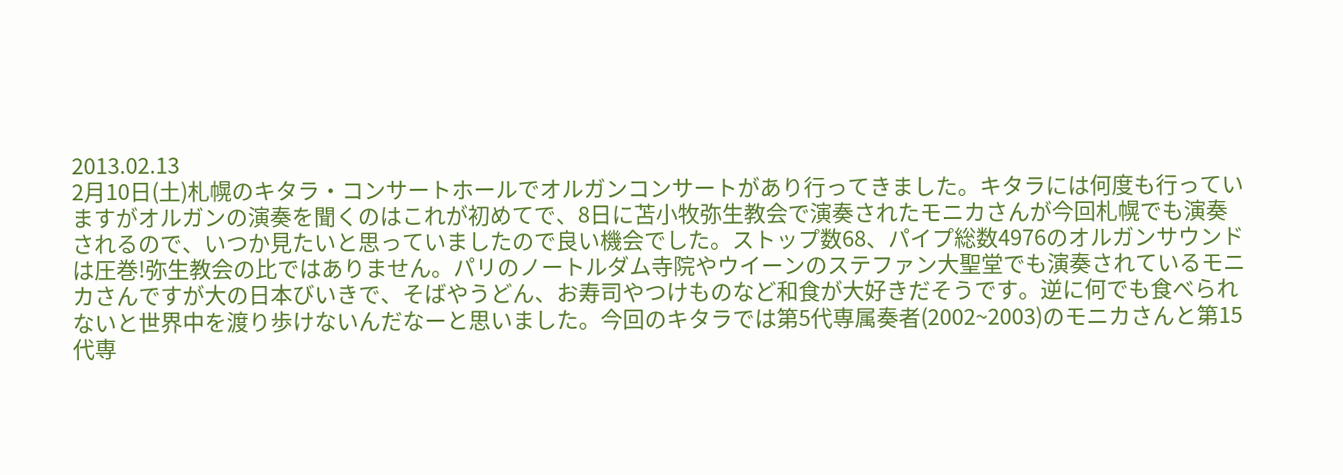2013.02.13
2月10日(土)札幌のキタラ・コンサートホールでオルガンコンサートがあり行ってきました。キタラには何度も行っていますがオルガンの演奏を聞くのはこれが初めてで、8日に苫小牧弥生教会で演奏されたモニカさんが今回札幌でも演奏されるので、いつか見たいと思っていましたので良い機会でした。ストップ数68、パイプ総数4976のオルガンサウンドは圧巻!弥生教会の比ではありません。パリのノートルダム寺院やウイーンのステファン大聖堂でも演奏されているモニカさんですが大の日本びいきで、そばやうどん、お寿司やつけものなど和食が大好きだそうです。逆に何でも食べられないと世界中を渡り歩けないんだなーと思いました。今回のキタラでは第5代専属奏者(2002~2003)のモニカさんと第15代専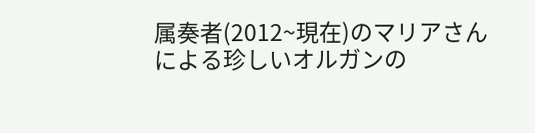属奏者(2012~現在)のマリアさんによる珍しいオルガンの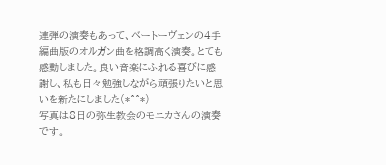連弾の演奏もあって、ベートーヴェンの4手編曲版のオルガン曲を格調高く演奏。とても感動しました。良い音楽にふれる喜びに感謝し、私も日々勉強しながら頑張りたいと思いを新たにしました(*^^*)
写真は8日の弥生教会のモニカさんの演奏です。